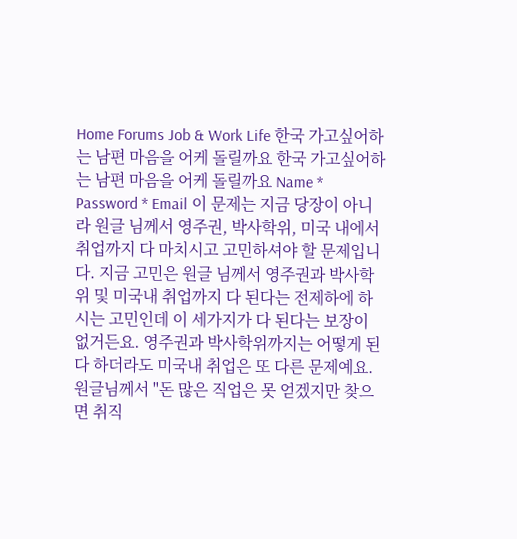Home Forums Job & Work Life 한국 가고싶어하는 남편 마음을 어케 돌릴까요 한국 가고싶어하는 남편 마음을 어케 돌릴까요 Name * Password * Email 이 문제는 지금 당장이 아니라 원글 님께서 영주권, 박사학위, 미국 내에서 취업까지 다 마치시고 고민하셔야 할 문제입니다. 지금 고민은 원글 님께서 영주권과 박사학위 및 미국내 취업까지 다 된다는 전제하에 하시는 고민인데 이 세가지가 다 된다는 보장이 없거든요. 영주권과 박사학위까지는 어떻게 된다 하더라도 미국내 취업은 또 다른 문제예요. 원글님께서 "돈 많은 직업은 못 얻겠지만 찾으면 취직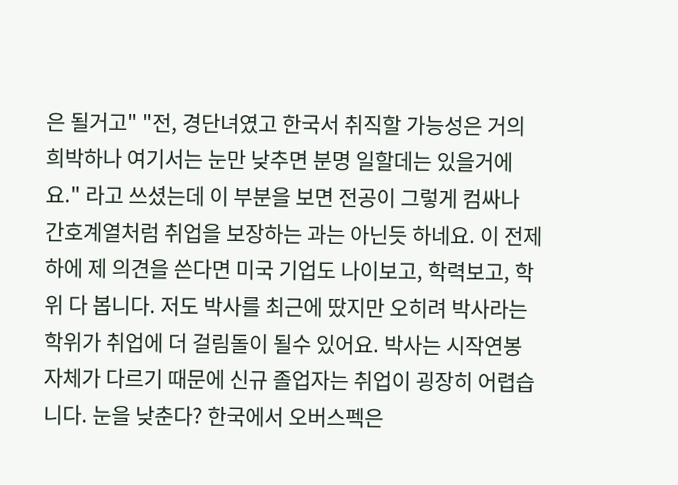은 될거고" "전, 경단녀였고 한국서 취직할 가능성은 거의 희박하나 여기서는 눈만 낮추면 분명 일할데는 있을거에요." 라고 쓰셨는데 이 부분을 보면 전공이 그렇게 컴싸나 간호계열처럼 취업을 보장하는 과는 아닌듯 하네요. 이 전제하에 제 의견을 쓴다면 미국 기업도 나이보고, 학력보고, 학위 다 봅니다. 저도 박사를 최근에 땄지만 오히려 박사라는 학위가 취업에 더 걸림돌이 될수 있어요. 박사는 시작연봉 자체가 다르기 때문에 신규 졸업자는 취업이 굉장히 어렵습니다. 눈을 낮춘다? 한국에서 오버스펙은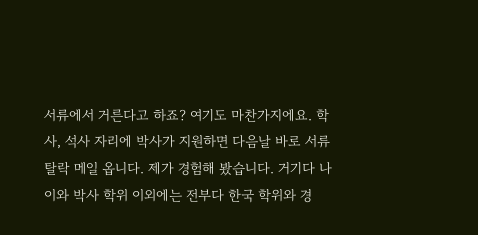서류에서 거른다고 하죠? 여기도 마찬가지에요. 학사, 석사 자리에 박사가 지원하면 다음날 바로 서류탈락 메일 옵니다. 제가 경험해 봤습니다. 거기다 나이와 박사 학위 이외에는 전부다 한국 학위와 경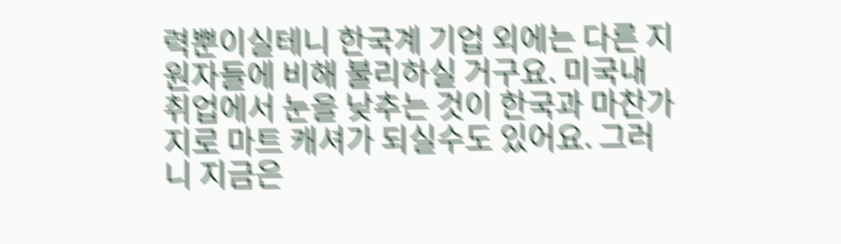력뿐이실테니 한국계 기업 외에는 다른 지원자들에 비해 불리하실 거구요. 미국내 취업에서 눈을 낮추는 것이 한국과 마찬가지로 마트 캐셔가 되실수도 있어요. 그러니 지금은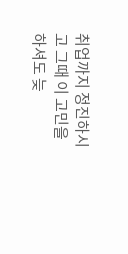취업까지 정진하시고 그때 이 고민을 하셔도 늦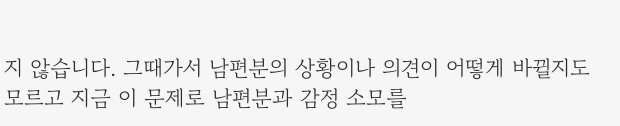지 않습니다. 그때가서 남편분의 상황이나 의견이 어떻게 바뀔지도 모르고 지금 이 문제로 남편분과 감정 소모를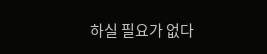하실 필요가 없다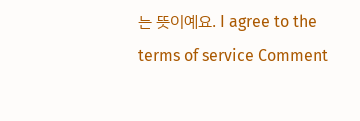는 뜻이예요. I agree to the terms of service Comment